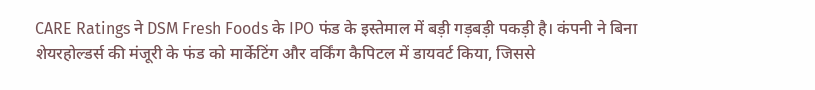CARE Ratings ने DSM Fresh Foods के IPO फंड के इस्तेमाल में बड़ी गड़बड़ी पकड़ी है। कंपनी ने बिना शेयरहोल्डर्स की मंजूरी के फंड को मार्केटिंग और वर्किंग कैपिटल में डायवर्ट किया, जिससे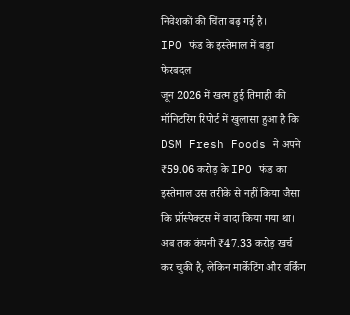निवेशकों की चिंता बढ़ गई है।
IPO फंड के इस्तेमाल में बड़ा फेरबदल
जून 2026 में खत्म हुई तिमाही की मॉनिटरिंग रिपोर्ट में खुलासा हुआ है कि DSM Fresh Foods ने अपने ₹59.06 करोड़ के IPO फंड का इस्तेमाल उस तरीके से नहीं किया जैसा कि प्रॉस्पेक्टस में वादा किया गया था। अब तक कंपनी ₹47.33 करोड़ खर्च कर चुकी है, लेकिन मार्केटिंग और वर्किंग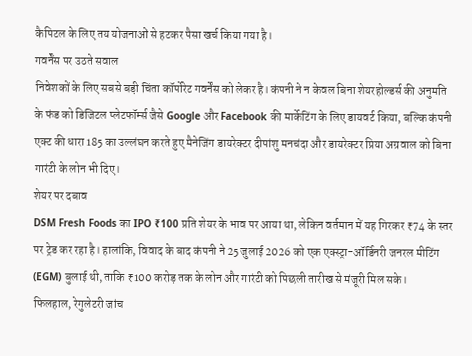कैपिटल के लिए तय योजनाओं से हटकर पैसा खर्च किया गया है।
गवर्नेंस पर उठते सवाल
निवेशकों के लिए सबसे बड़ी चिंता कॉर्पोरेट गवर्नेंस को लेकर है। कंपनी ने न केवल बिना शेयरहोल्डर्स की अनुमति के फंड को डिजिटल प्लेटफॉर्म्स जैसे Google और Facebook की मार्केटिंग के लिए डायवर्ट किया, बल्कि कंपनी एक्ट की धारा 185 का उल्लंघन करते हुए मैनेजिंग डायरेक्टर दीपांशु मनचंदा और डायरेक्टर प्रिया अग्रवाल को बिना गारंटी के लोन भी दिए।
शेयर पर दबाव
DSM Fresh Foods का IPO ₹100 प्रति शेयर के भाव पर आया था, लेकिन वर्तमान में यह गिरकर ₹74 के स्तर पर ट्रेड कर रहा है। हालांकि, विवाद के बाद कंपनी ने 25 जुलाई 2026 को एक एक्स्ट्रा-ऑर्डिनरी जनरल मीटिंग (EGM) बुलाई थी, ताकि ₹100 करोड़ तक के लोन और गारंटी को पिछली तारीख से मंजूरी मिल सके।
फिलहाल, रेगुलेटरी जांच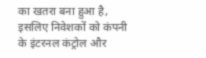का खतरा बना हुआ है, इसलिए निवेशकों को कंपनी के इंटरनल कंट्रोल और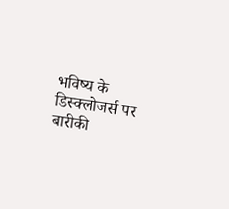भविष्य के डिस्क्लोजर्स पर बारीकी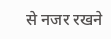से नजर रखने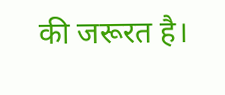की जरूरत है।